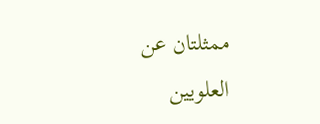ممثلتان عن العلويين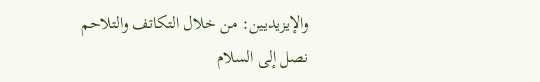والإيزيديين: من خلال التكاتف والتلاحم نصل إلى السلام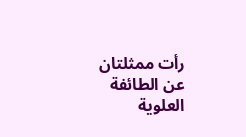رأت ممثلتان عن الطائفة العلوية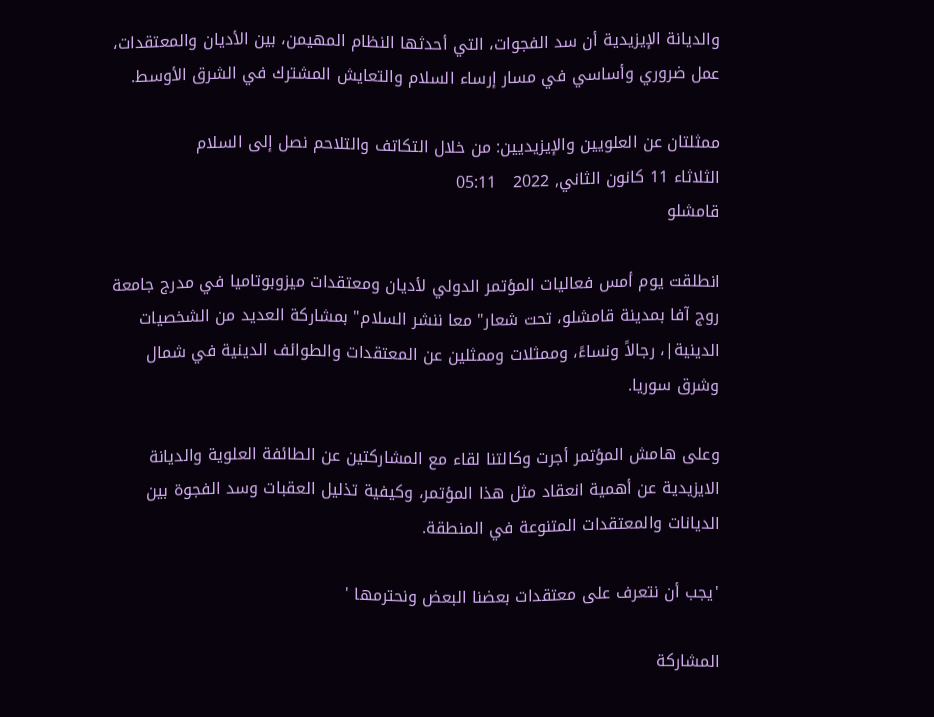والديانة الإيزيدية أن سد الفجوات، التي أحدثها النظام المهيمن، بين الأديان والمعتقدات، عمل ضروري وأساسي في مسار إرساء السلام والتعايش المشترك في الشرق الأوسط.

ممثلتان عن العلويين والإيزيديين: من خلال التكاتف والتلاحم نصل إلى السلام
الثلاثاء 11 كانون الثاني, 2022   05:11
قامشلو

انطلقت يوم أمس فعاليات المؤتمر الدولي لأديان ومعتقدات ميزوبوتاميا في مدرج جامعة روج آفا بمدينة قامشلو، تحت شعار" معا ننشر السلام" بمشاركة العديد من الشخصيات الدينية|، رجالاً ونساءً، وممثلات وممثلين عن المعتقدات والطوائف الدينية في شمال وشرق سوريا.

وعلى هامش المؤتمر أجرت وكالتنا لقاء مع المشاركتين عن الطائفة العلوية والديانة الايزيدية عن أهمية انعقاد مثل هذا المؤتمر، وكيفية تذليل العقبات وسد الفجوة بين الديانات والمعتقدات المتنوعة في المنطقة.

'يجب أن نتعرف على معتقدات بعضنا البعض ونحترمها '

المشاركة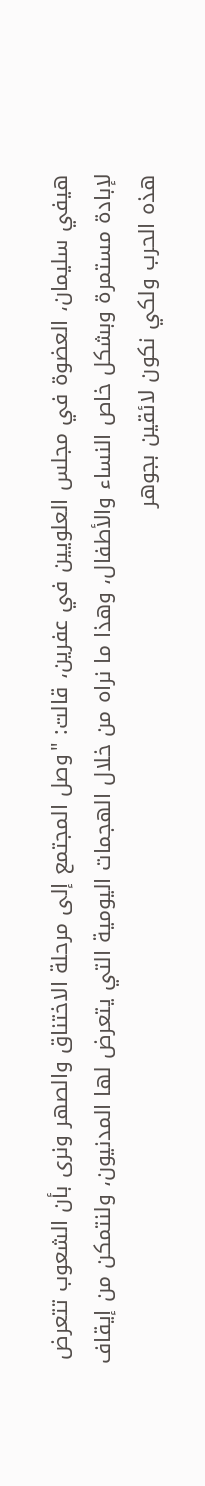هيفي سليمان، العضوة في مجلس العلويين في عفرين، قالت: "وصل المجتمع إلى مرحلة الاختناق والصهر ونرى بأن الشعوب تتعرض لإبادة مستمرة وبشكل خاص النساء والأطفال، وهذا ما نراه من خلال الهجمات اليومية التي يتعرض لها المدنيون، ولنتمكن من إيقاف هذه الحرب ولكي نكون لائقين بجوهر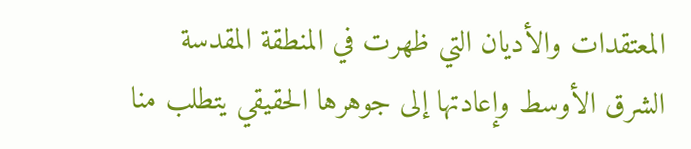المعتقدات والأديان التي ظهرت في المنطقة المقدسة الشرق الأوسط وإعادتها إلى جوهرها الحقيقي يتطلب منا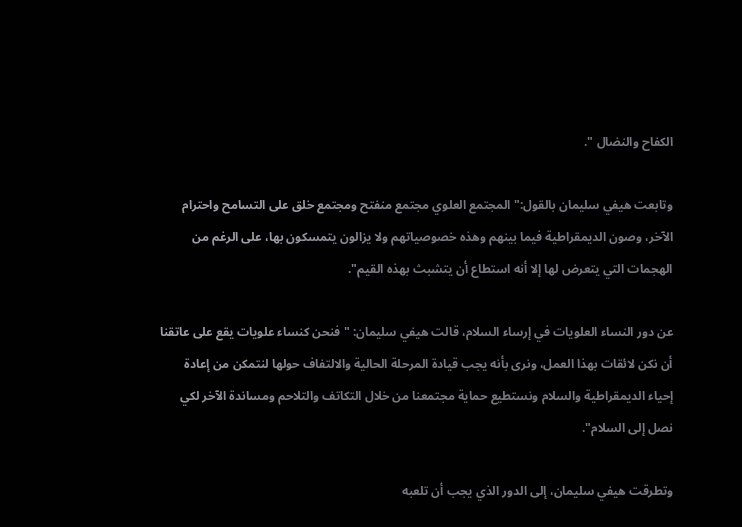الكفاح والنضال ".

وتابعت هيفي سليمان بالقول:" المجتمع العلوي مجتمع منفتح ومجتمع خلق على التسامح واحترام الآخر، وصون الديمقراطية فيما بينهم وهذه خصوصياتهم ولا يزالون يتمسكون بها، على الرغم من الهجمات التي يتعرض لها إلا أنه استطاع أن يتشبث بهذه القيم".

عن دور النساء العلويات في إرساء السلام، قالت هيفي سليمان: "فنحن كنساء علويات يقع على عاتقنا أن نكن لائقات بهذا العمل، ونرى بأنه يجب قيادة المرحلة الحالية والالتفاف حولها لنتمكن من إعادة إحياء الديمقراطية والسلام ونستطيع حماية مجتمعنا من خلال التكاتف والتلاحم ومساندة الآخر لكي نصل إلى السلام".

وتطرقت هيفي سليمان، إلى الدور الذي يجب أن تلعبه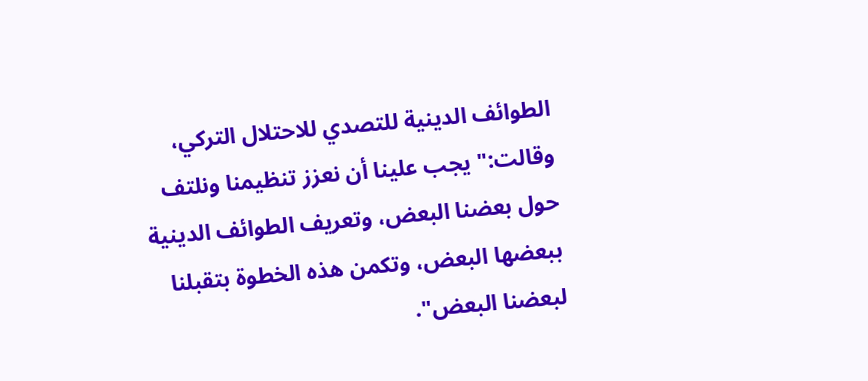الطوائف الدينية للتصدي للاحتلال التركي، وقالت:" يجب علينا أن نعزز تنظيمنا ونلتف حول بعضنا البعض، وتعريف الطوائف الدينية ببعضها البعض، وتكمن هذه الخطوة بتقبلنا لبعضنا البعض".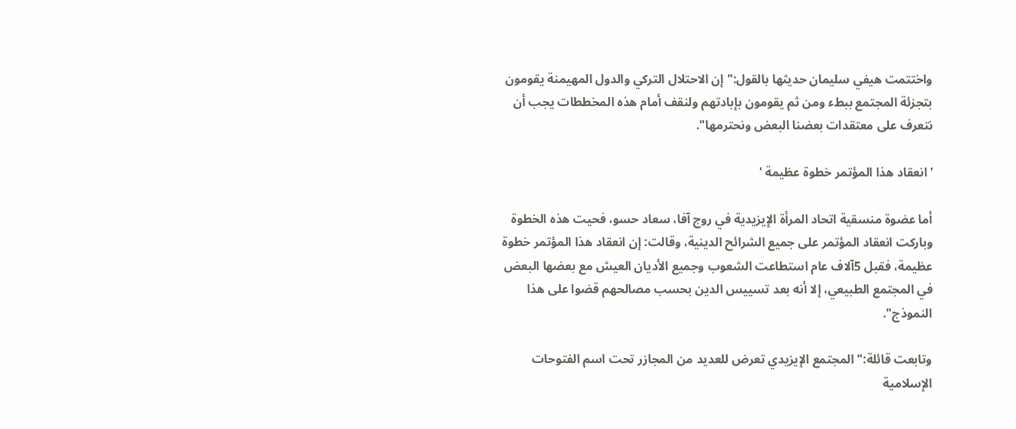واختتمت هيفي سليمان حديثها بالقول:" إن الاحتلال التركي والدول المهيمنة يقومون بتجزئة المجتمع ببطء ومن ثم يقومون بإبادتهم ولنقف أمام هذه المخططات يجب أن نتعرف على معتقدات بعضنا البعض ونحترمها".

'انعقاد هذا المؤتمر خطوة عظيمة '

أما عضوة منسقية اتحاد المرأة الإيزيدية في روج آفا، سعاد حسو، فحيت هذه الخطوة وباركت انعقاد المؤتمر على جميع الشرائح الدينية، وقالت: إن انعقاد هذا المؤتمر خطوة عظيمة، فقبل 5آلاف عام استطاعت الشعوب وجميع الأديان العيش مع بعضها البعض في المجتمع الطبيعي، إلا أنه بعد تسييس الدين بحسب مصالحهم قضوا على هذا النموذج".

وتابعت قائلة:" المجتمع الإيزيدي تعرض للعديد من المجازر تحت اسم الفتوحات الإسلامية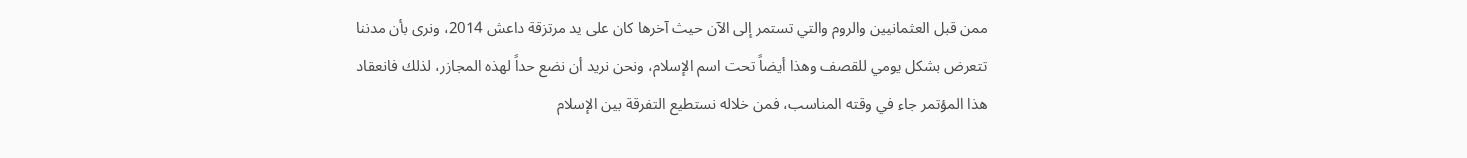ممن قبل العثمانيين والروم والتي تستمر إلى الآن حيث آخرها كان على يد مرتزقة داعش 2014، ونرى بأن مدننا تتعرض بشكل يومي للقصف وهذا أيضاً تحت اسم الإسلام، ونحن نريد أن نضع حداً لهذه المجازر، لذلك فانعقاد هذا المؤتمر جاء في وقته المناسب، فمن خلاله نستطيع التفرقة بين الإسلام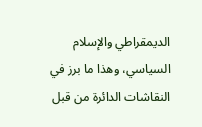الديمقراطي والإسلام السياسي، وهذا ما برز في النقاشات الدائرة من قبل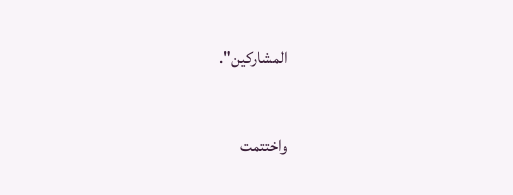المشاركين".

واختتمت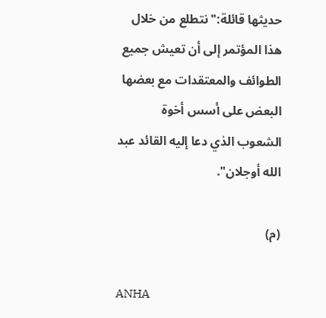حديثها قائلة:" نتطلع من خلال هذا المؤتمر إلى أن تعيش جميع الطوائف والمعتقدات مع بعضها البعض على أسس أخوة الشعوب الذي دعا إليه القائد عبد الله أوجلان".

(م)

ANHA